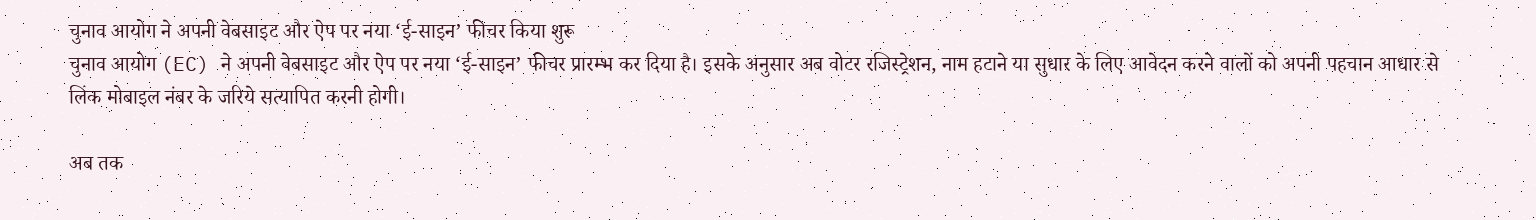चुनाव आयोग ने अपनी वेबसाइट और ऐप पर नया ‘ई-साइन’ फीचर किया शुरू
चुनाव आयोग (EC) ने अपनी वेबसाइट और ऐप पर नया ‘ई-साइन’ फीचर प्रारम्भ कर दिया है। इसके अनुसार अब वोटर रजिस्ट्रेशन, नाम हटाने या सुधार के लिए आवेदन करने वालों को अपनी पहचान आधार से लिंक मोबाइल नंबर के जरिये सत्यापित करनी होगी।

अब तक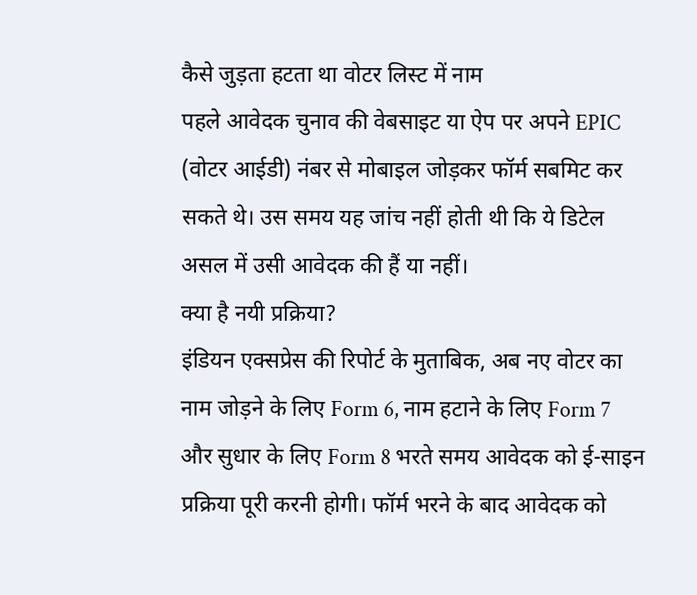कैसे जुड़ता हटता था वोटर लिस्ट में नाम
पहले आवेदक चुनाव की वेबसाइट या ऐप पर अपने EPIC (वोटर आईडी) नंबर से मोबाइल जोड़कर फॉर्म सबमिट कर सकते थे। उस समय यह जांच नहीं होती थी कि ये डिटेल असल में उसी आवेदक की हैं या नहीं।
क्या है नयी प्रक्रिया?
इंडियन एक्सप्रेस की रिपोर्ट के मुताबिक, अब नए वोटर का नाम जोड़ने के लिए Form 6, नाम हटाने के लिए Form 7 और सुधार के लिए Form 8 भरते समय आवेदक को ई-साइन प्रक्रिया पूरी करनी होगी। फॉर्म भरने के बाद आवेदक को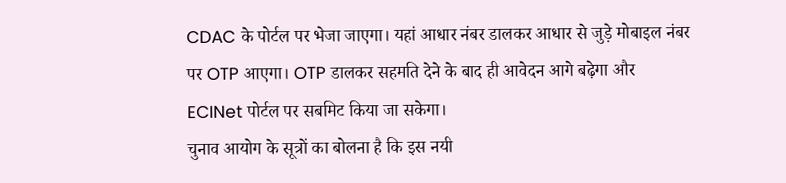CDAC के पोर्टल पर भेजा जाएगा। यहां आधार नंबर डालकर आधार से जुड़े मोबाइल नंबर पर OTP आएगा। OTP डालकर सहमति देने के बाद ही आवेदन आगे बढ़ेगा और ECINet पोर्टल पर सबमिट किया जा सकेगा।
चुनाव आयोग के सूत्रों का बोलना है कि इस नयी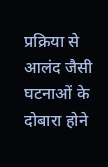प्रक्रिया से आलंद जैसी घटनाओं के दोबारा होने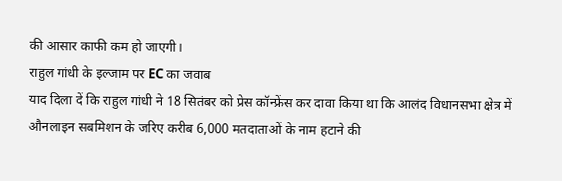की आसार काफी कम हो जाएगी।
राहुल गांधी के इल्जाम पर EC का जवाब
याद दिला दें कि राहुल गांधी ने 18 सितंबर को प्रेस कॉन्फ्रेंस कर दावा किया था कि आलंद विधानसभा क्षेत्र में औनलाइन सबमिशन के जरिए करीब 6,000 मतदाताओं के नाम हटाने की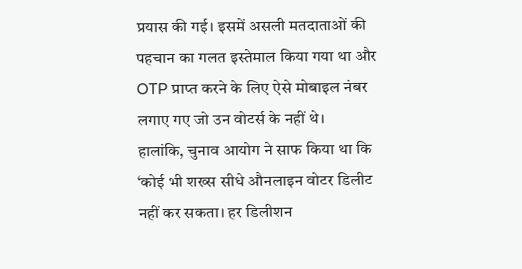प्रयास की गई। इसमें असली मतदाताओं की पहचान का गलत इस्तेमाल किया गया था और OTP प्राप्त करने के लिए ऐसे मोबाइल नंबर लगाए गए जो उन वोटर्स के नहीं थे।
हालांकि, चुनाव आयोग ने साफ किया था कि ‘कोई भी शख्स सीधे औनलाइन वोटर डिलीट नहीं कर सकता। हर डिलीशन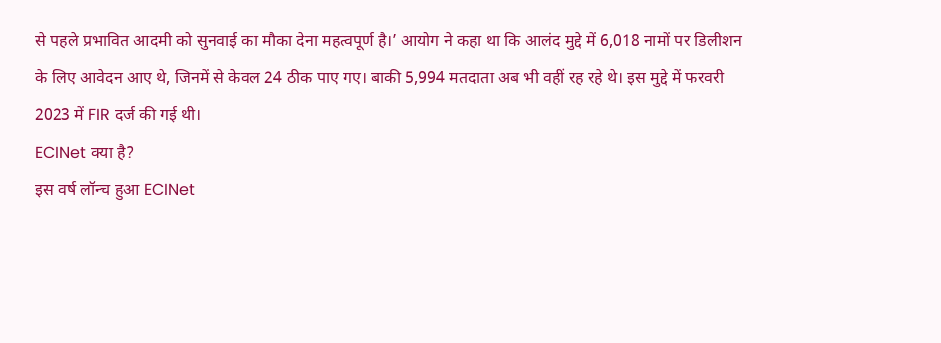से पहले प्रभावित आदमी को सुनवाई का मौका देना महत्वपूर्ण है।’ आयोग ने कहा था कि आलंद मुद्दे में 6,018 नामों पर डिलीशन के लिए आवेदन आए थे, जिनमें से केवल 24 ठीक पाए गए। बाकी 5,994 मतदाता अब भी वहीं रह रहे थे। इस मुद्दे में फरवरी 2023 में FIR दर्ज की गई थी।
ECINet क्या है?
इस वर्ष लॉन्च हुआ ECINet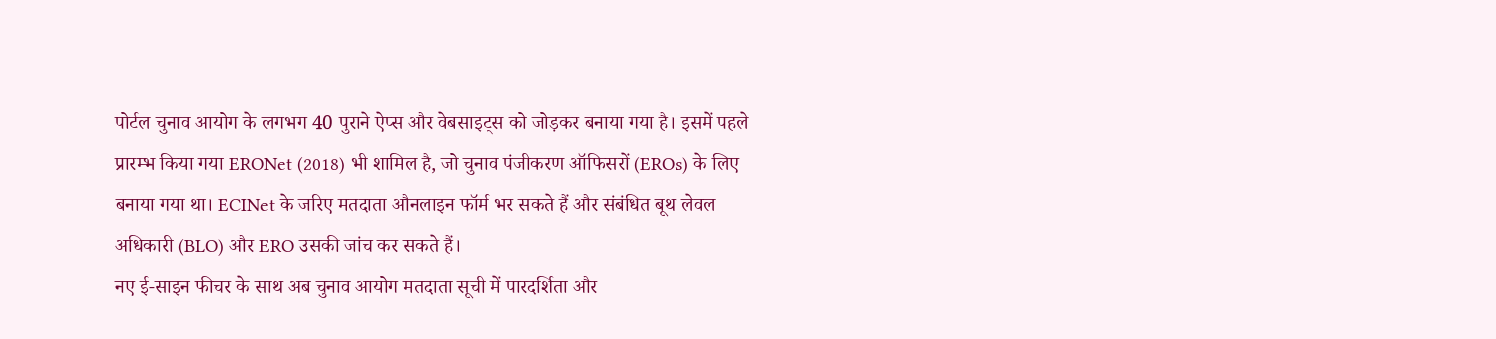पोर्टल चुनाव आयोग के लगभग 40 पुराने ऐप्स और वेबसाइट्स को जोड़कर बनाया गया है। इसमें पहले प्रारम्भ किया गया ERONet (2018) भी शामिल है, जो चुनाव पंजीकरण ऑफिसरों (EROs) के लिए बनाया गया था। ECINet के जरिए मतदाता औनलाइन फॉर्म भर सकते हैं और संबंधित बूथ लेवल अधिकारी (BLO) और ERO उसकी जांच कर सकते हैं।
नए ई-साइन फीचर के साथ अब चुनाव आयोग मतदाता सूची में पारदर्शिता और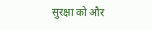सुरक्षा को और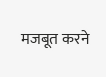मजबूत करने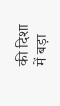की दिशा में बड़ा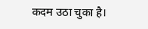कदम उठा चुका है।